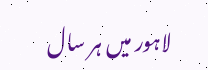لاہور میں ہر سال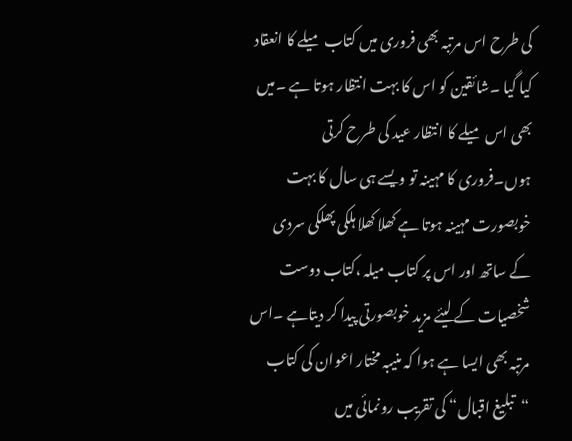کی طرح اس مرتبہ بھی فروری میں کتاب میلے کا انعقاد کیا گیا ۔شائقین کو اس کا بہت انتظار ہوتا ہے ۔میں بھی اس میلے کا انتظار عید کی طرح کرتی ہوں۔فروری کا مہینہ تو ویسے ہی سال کا بہت خوبصورت مہینہ ہوتا ہے کھلا کھلا ہلکی پھلکی سردی کے ساتھ اور اس پر کتاب میلہ ،کتاب دوست شخصیات کے لیئے مزید خوبصورتی پیدا کر دیتاہے ۔اس مرتبہ بھی ایسا ہے ہوا کہ منیبہ مختار اعوان کی کتاب “تبلیغ اقبال“ کی تقریب رونمائی میں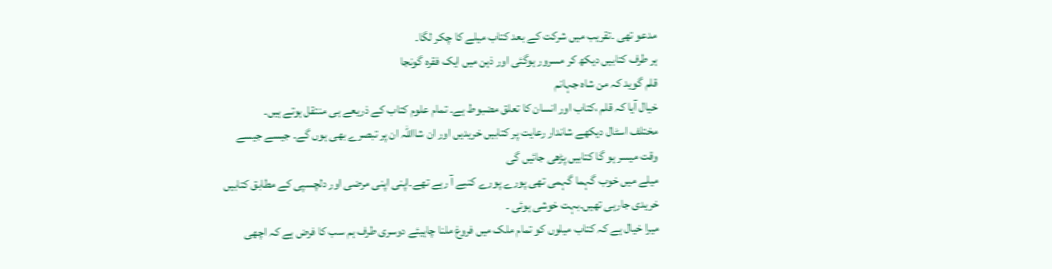مدعو تھی ۔تقریب میں شرکت کے بعد کتاب میلے کا چکر لگا۔
ہر طرف کتابیں دیکھ کر مسرور ہوگئی اور ذہن میں ایک فقرہ گونجا
قلم گوید کہ من شاہ جہانم
خیال آیا کہ قلم ،کتاب اور انسان کا تعلق مضبوط ہے۔ تمام علوم کتاب کے ذریعے ہی منتقل ہوتے ہیں۔
مختلف اسٹال دیکھے شاندار رعایت پر کتابیں خریدیں اور ان شااللہ ان پر تبصرے بھی ہوں گے۔ جیسے جیسے وقت میسر ہو گا کتابیں پڑھی جائیں گی
میلے میں خوب گہما گہمی تھی پورے پورے کنبے آ رہے تھے۔اپنی اپنی مرضی اور دلچسپی کے مطابق کتابیں خریدی جارہی تھیں۔بہت خوشی ہوئی ۔
میرا خیال ہے کہ کتاب میلوں کو تمام ملک میں فروغ ملنا چاہیئے دوسری طرف ہم سب کا فرض ہے کہ اچھی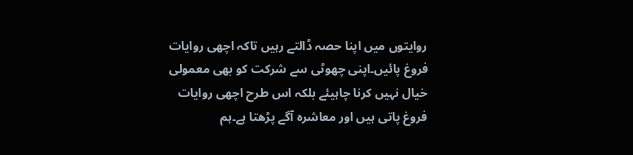روایتوں میں اپنا حصہ ڈالتے رہیں تاکہ اچھی روایات فروغ پائیں۔اپنی چھوٹی سے شرکت کو بھی معمولی خیال نہیں کرنا چاہیئے بلکہ اس طرح اچھی روایات فروغ پاتی ہیں اور معاشرہ آگے پڑھتا ہے۔ہم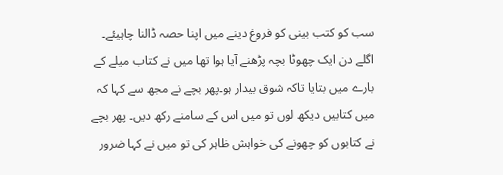سب کو کتب بینی کو فروغ دینے میں اپنا حصہ ڈالنا چاہیئے۔
اگلے دن ایک چھوٹا بچہ پڑھنے آیا ہوا تھا میں نے کتاب میلے کے بارے میں بتایا تاکہ شوق بیدار ہو۔پھر بچے نے مجھ سے کہا کہ میں کتابیں دیکھ لوں تو میں اس کے سامنے رکھ دیں۔ پھر بچے نے کتابوں کو چھونے کی خواہش ظاہر کی تو میں نے کہا ضرور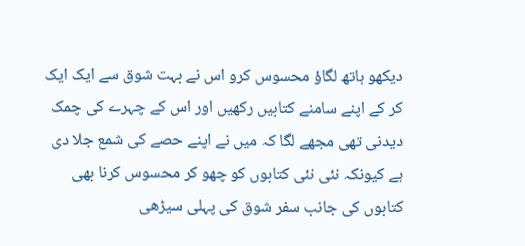دیکھو ہاتھ لگاؤ محسوس کرو اس نے بہت شوق سے ایک ایک کر کے اپنے سامنے کتابیں رکھیں اور اس کے چہرے کی چمک دیدنی تھی مجھے لگا کہ میں نے اپنے حصے کی شمع جلا دی ہے کیونکہ نئی نئی کتابوں کو چھو کر محسوس کرنا بھی کتابوں کی جانب سفر شوق کی پہلی سیڑھی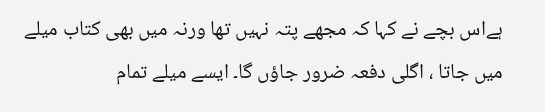ہےاس بچے نے کہا کہ مجھے پتہ نہیں تھا ورنہ میں بھی کتاب میلے میں جاتا ، اگلی دفعہ ضرور جاؤں گا۔ ایسے میلے تمام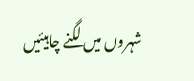شہروں میں لگنے چاہیئیں